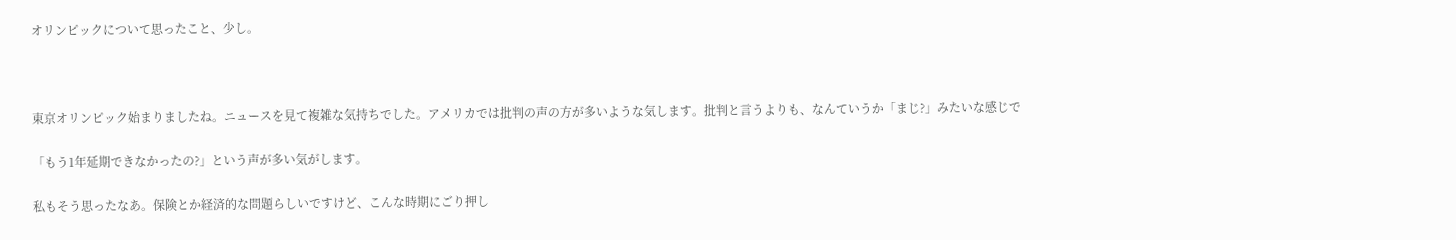オリンピックについて思ったこと、少し。



東京オリンピック始まりましたね。ニュースを見て複雑な気持ちでした。アメリカでは批判の声の方が多いような気します。批判と言うよりも、なんていうか「まじ?」みたいな感じで

「もう1年延期できなかったの?」という声が多い気がします。

私もそう思ったなあ。保険とか経済的な問題らしいですけど、こんな時期にごり押し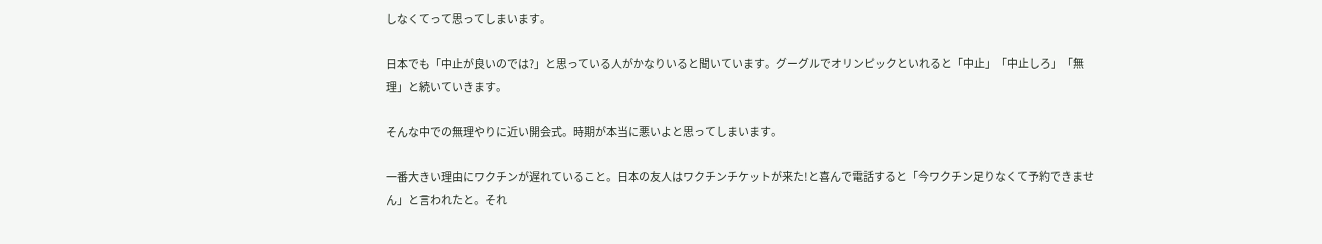しなくてって思ってしまいます。

日本でも「中止が良いのでは?」と思っている人がかなりいると聞いています。グーグルでオリンピックといれると「中止」「中止しろ」「無理」と続いていきます。

そんな中での無理やりに近い開会式。時期が本当に悪いよと思ってしまいます。

一番大きい理由にワクチンが遅れていること。日本の友人はワクチンチケットが来た!と喜んで電話すると「今ワクチン足りなくて予約できません」と言われたと。それ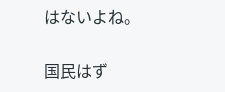はないよね。

国民はず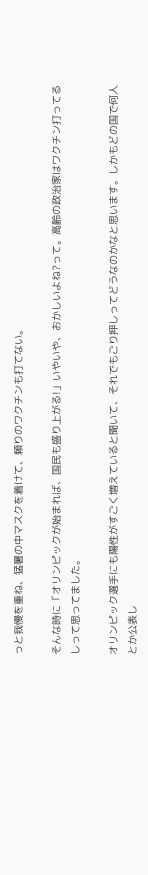っと我慢を重ね、猛暑の中マスクを着けて、頼りのワクチンも打てない。

そんな時に「オリンピックが始まれば、国民も盛り上がる!」いやいや、おかしいよね?って。高齢の政治家はワクチン打ってるしって思ってました。

オリンピック選手にも陽性がすごく増えていると聞いて、それでもごり押しってどうなのかなと思います。しかもどの国で何人とか公表し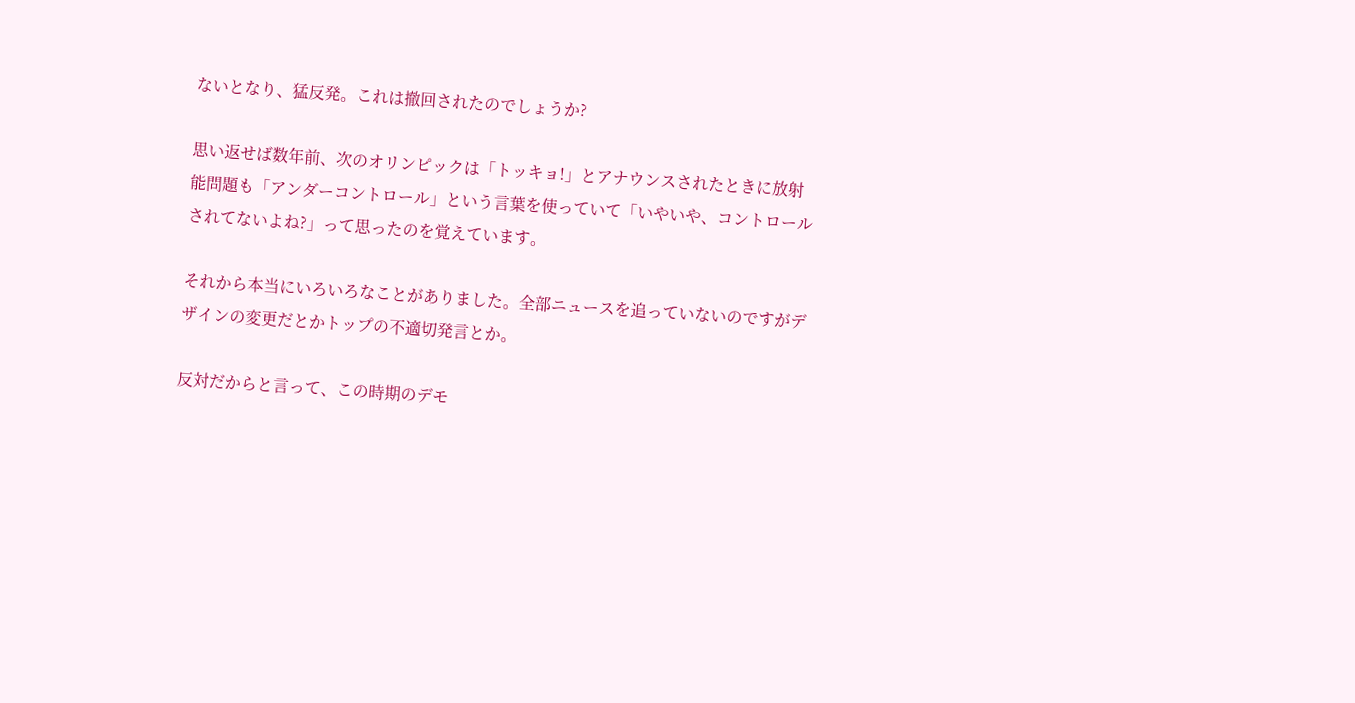ないとなり、猛反発。これは撤回されたのでしょうか?

思い返せば数年前、次のオリンピックは「トッキョ!」とアナウンスされたときに放射能問題も「アンダーコントロール」という言葉を使っていて「いやいや、コントロールされてないよね?」って思ったのを覚えています。

それから本当にいろいろなことがありました。全部ニュースを追っていないのですがデザインの変更だとかトップの不適切発言とか。

反対だからと言って、この時期のデモ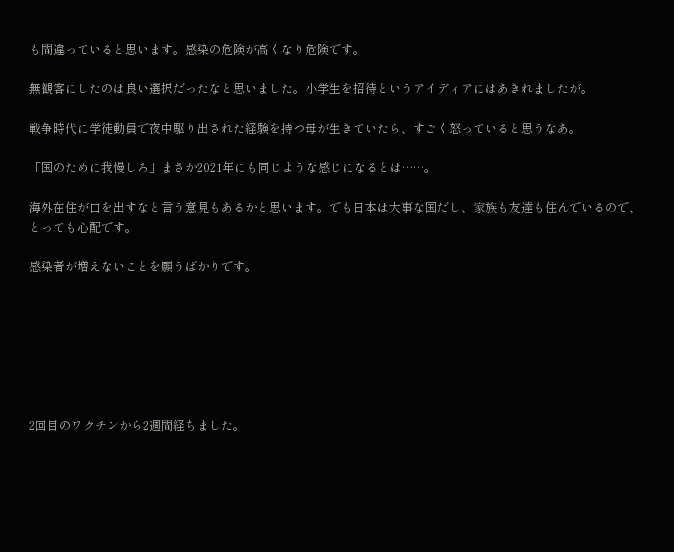も間違っていると思います。感染の危険が高くなり危険です。

無観客にしたのは良い選択だったなと思いました。小学生を招待というアイディアにはあきれましたが。

戦争時代に学徒動員で夜中駆り出された経験を持つ母が生きていたら、すごく怒っていると思うなあ。

「国のために我慢しろ」まさか2021年にも同じような感じになるとは……。

海外在住が口を出すなと言う意見もあるかと思います。でも日本は大事な国だし、家族も友達も住んでいるので、とっても心配です。

感染者が増えないことを願うばかりです。







2回目のワクチンから2週間経ちました。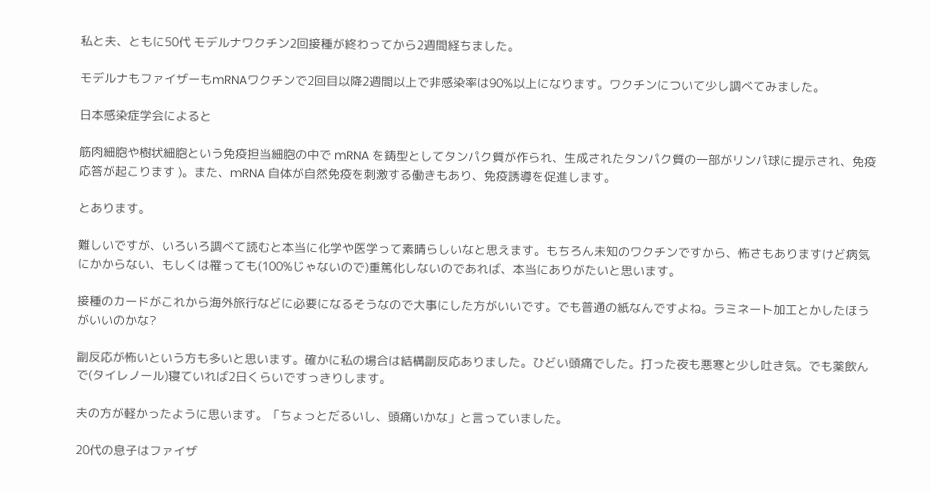私と夫、ともに50代 モデルナワクチン2回接種が終わってから2週間経ちました。

モデルナもファイザーもmRNAワクチンで2回目以降2週間以上で非感染率は90%以上になります。ワクチンについて少し調べてみました。

日本感染症学会によると

筋肉細胞や樹状細胞という免疫担当細胞の中で mRNA を鋳型としてタンパク質が作られ、生成されたタンパク質の一部がリンパ球に提示され、免疫応答が起こります )。また、mRNA 自体が自然免疫を刺激する働きもあり、免疫誘導を促進します。

とあります。

難しいですが、いろいろ調べて読むと本当に化学や医学って素晴らしいなと思えます。もちろん未知のワクチンですから、怖さもありますけど病気にかからない、もしくは罹っても(100%じゃないので)重篤化しないのであれば、本当にありがたいと思います。

接種のカードがこれから海外旅行などに必要になるそうなので大事にした方がいいです。でも普通の紙なんですよね。ラミネート加工とかしたほうがいいのかな?

副反応が怖いという方も多いと思います。確かに私の場合は結構副反応ありました。ひどい頭痛でした。打った夜も悪寒と少し吐き気。でも薬飲んで(タイレノール)寝ていれば2日くらいですっきりします。

夫の方が軽かったように思います。「ちょっとだるいし、頭痛いかな」と言っていました。

20代の息子はファイザ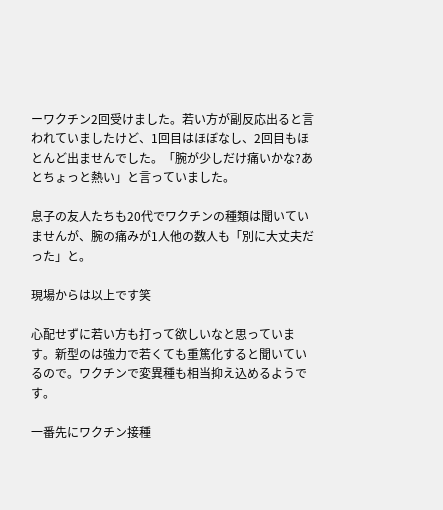ーワクチン2回受けました。若い方が副反応出ると言われていましたけど、1回目はほぼなし、2回目もほとんど出ませんでした。「腕が少しだけ痛いかな?あとちょっと熱い」と言っていました。

息子の友人たちも20代でワクチンの種類は聞いていませんが、腕の痛みが1人他の数人も「別に大丈夫だった」と。

現場からは以上です笑

心配せずに若い方も打って欲しいなと思っています。新型のは強力で若くても重篤化すると聞いているので。ワクチンで変異種も相当抑え込めるようです。

一番先にワクチン接種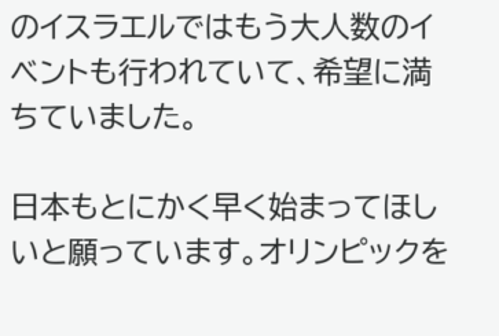のイスラエルではもう大人数のイベントも行われていて、希望に満ちていました。

日本もとにかく早く始まってほしいと願っています。オリンピックを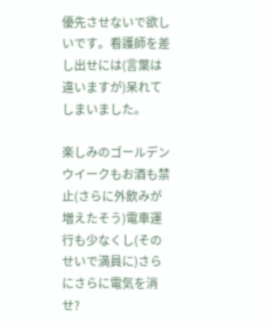優先させないで欲しいです。看護師を差し出せには(言葉は違いますが)呆れてしまいました。

楽しみのゴールデンウイークもお酒も禁止(さらに外飲みが増えたそう)電車運行も少なくし(そのせいで満員に)さらにさらに電気を消せ?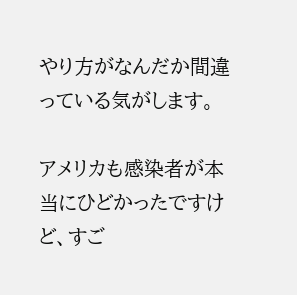やり方がなんだか間違っている気がします。

アメリカも感染者が本当にひどかったですけど、すご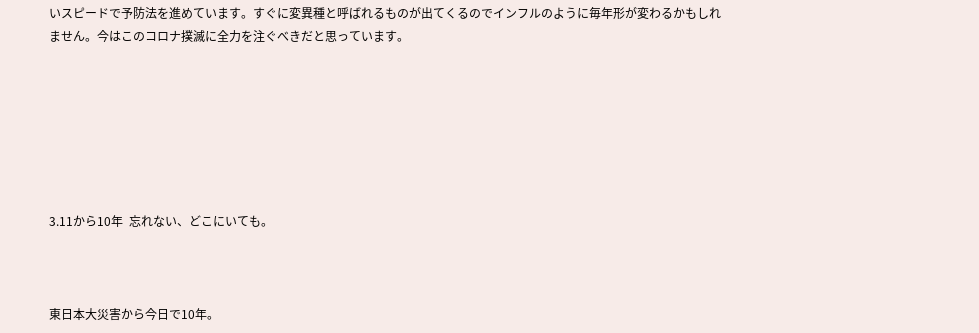いスピードで予防法を進めています。すぐに変異種と呼ばれるものが出てくるのでインフルのように毎年形が変わるかもしれません。今はこのコロナ撲滅に全力を注ぐべきだと思っています。







3.11から10年  忘れない、どこにいても。



東日本大災害から今日で10年。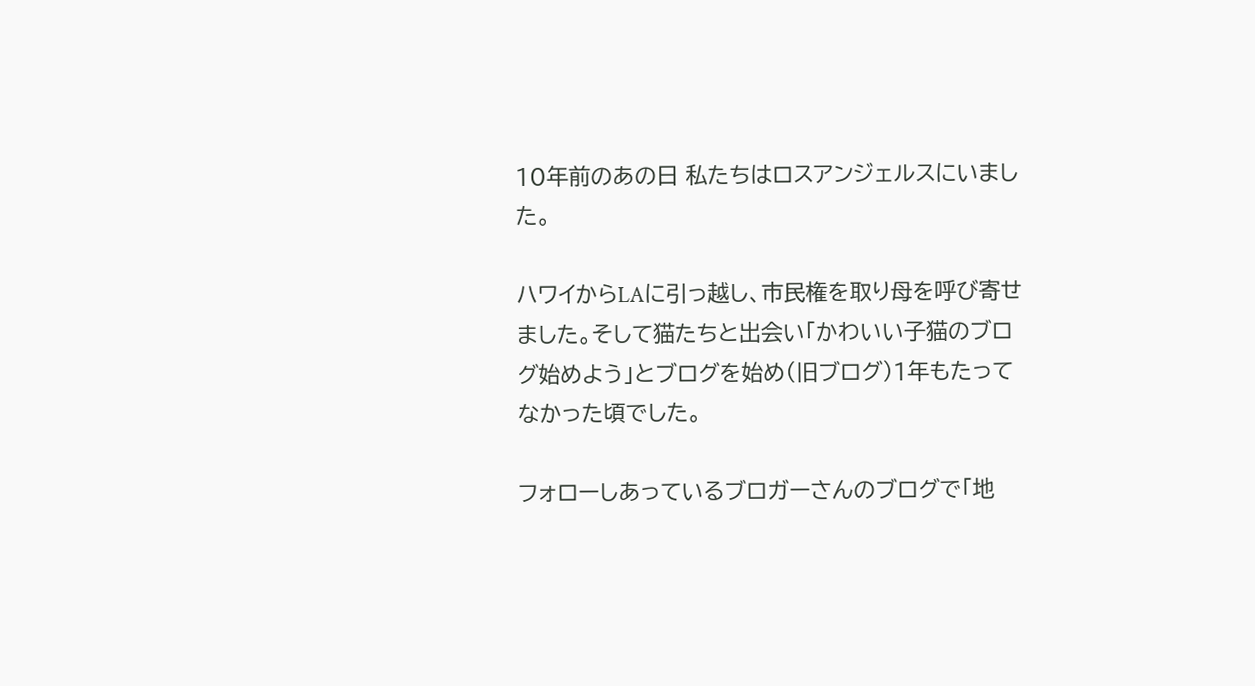10年前のあの日 私たちはロスアンジェルスにいました。

ハワイからLAに引っ越し、市民権を取り母を呼び寄せました。そして猫たちと出会い「かわいい子猫のブログ始めよう」とブログを始め(旧ブログ)1年もたってなかった頃でした。

フォローしあっているブロガーさんのブログで「地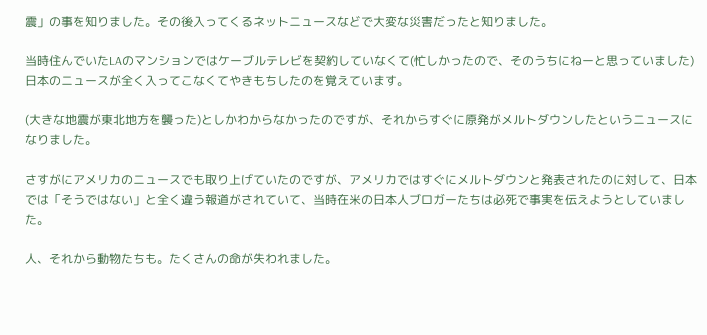震」の事を知りました。その後入ってくるネットニュースなどで大変な災害だったと知りました。

当時住んでいたLAのマンションではケーブルテレビを契約していなくて(忙しかったので、そのうちにねーと思っていました)日本のニュースが全く入ってこなくてやきもちしたのを覚えています。

(大きな地震が東北地方を襲った)としかわからなかったのですが、それからすぐに原発がメルトダウンしたというニュースになりました。

さすがにアメリカのニュースでも取り上げていたのですが、アメリカではすぐにメルトダウンと発表されたのに対して、日本では「そうではない」と全く違う報道がされていて、当時在米の日本人ブロガーたちは必死で事実を伝えようとしていました。

人、それから動物たちも。たくさんの命が失われました。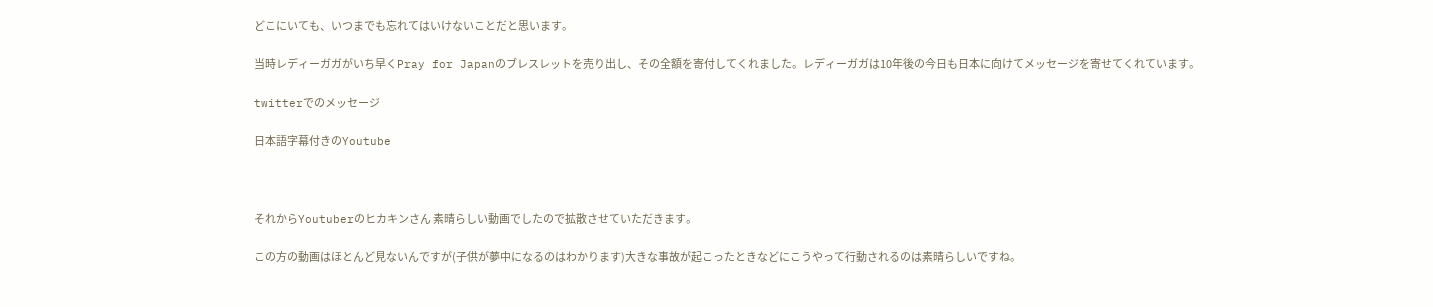どこにいても、いつまでも忘れてはいけないことだと思います。

当時レディーガガがいち早くPray for Japanのブレスレットを売り出し、その全額を寄付してくれました。レディーガガは10年後の今日も日本に向けてメッセージを寄せてくれています。

twitterでのメッセージ

日本語字幕付きのYoutube



それからYoutuberのヒカキンさん 素晴らしい動画でしたので拡散させていただきます。

この方の動画はほとんど見ないんですが(子供が夢中になるのはわかります)大きな事故が起こったときなどにこうやって行動されるのは素晴らしいですね。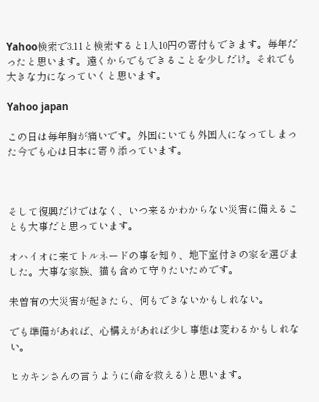Yahoo検索で3.11と検索すると1人10円の寄付もできます。毎年だったと思います。遠くからでもできることを少しだけ。それでも大きな力になっていくと思います。

Yahoo japan

この日は毎年胸が痛いです。外国にいても外国人になってしまった今でも心は日本に寄り添っています。



そして復興だけではなく、いつ来るかわからない災害に備えることも大事だと思っています。

オハイオに来てトルネードの事を知り、地下室付きの家を選びました。大事な家族、猫も含めて守りたいためです。

未曽有の大災害が起きたら、何もできないかもしれない。

でも準備があれば、心構えがあれば少し事態は変わるかもしれない。

ヒカキンさんの言うように(命を救える)と思います。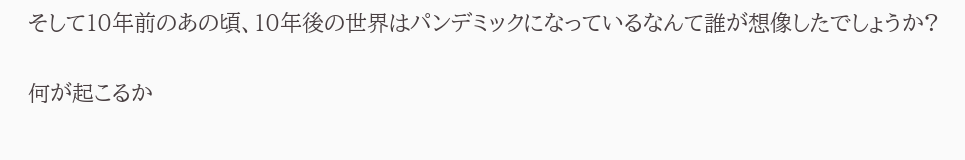そして10年前のあの頃、10年後の世界はパンデミックになっているなんて誰が想像したでしょうか?

何が起こるか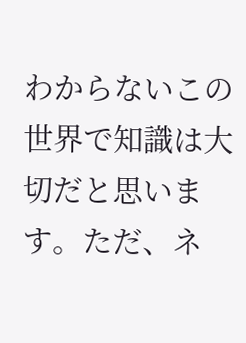わからないこの世界で知識は大切だと思います。ただ、ネ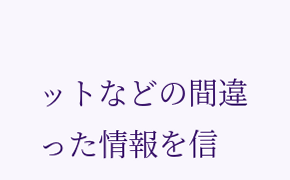ットなどの間違った情報を信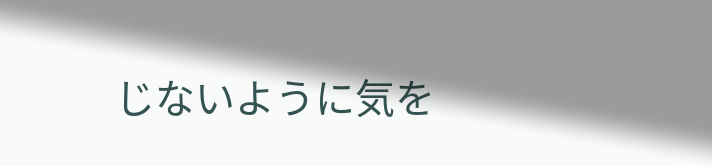じないように気を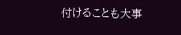付けることも大事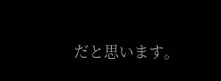だと思います。